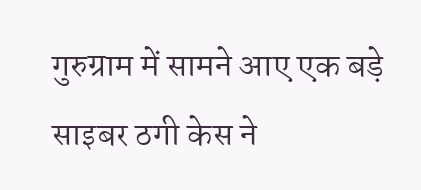गुरुग्राम में सामने आए एक बड़े साइबर ठगी केस ने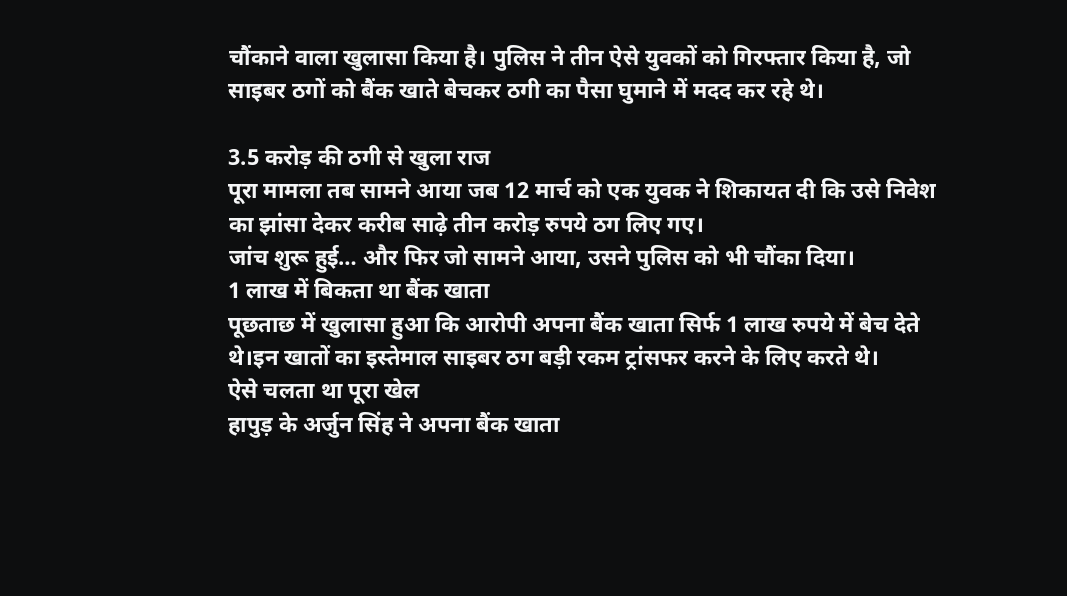चौंकाने वाला खुलासा किया है। पुलिस ने तीन ऐसे युवकों को गिरफ्तार किया है, जो साइबर ठगों को बैंक खाते बेचकर ठगी का पैसा घुमाने में मदद कर रहे थे।

3.5 करोड़ की ठगी से खुला राज
पूरा मामला तब सामने आया जब 12 मार्च को एक युवक ने शिकायत दी कि उसे निवेश का झांसा देकर करीब साढ़े तीन करोड़ रुपये ठग लिए गए।
जांच शुरू हुई… और फिर जो सामने आया, उसने पुलिस को भी चौंका दिया।
1 लाख में बिकता था बैंक खाता
पूछताछ में खुलासा हुआ कि आरोपी अपना बैंक खाता सिर्फ 1 लाख रुपये में बेच देते थे।इन खातों का इस्तेमाल साइबर ठग बड़ी रकम ट्रांसफर करने के लिए करते थे।
ऐसे चलता था पूरा खेल
हापुड़ के अर्जुन सिंह ने अपना बैंक खाता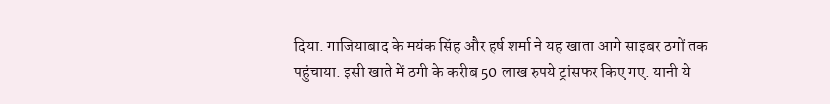दिया. गाजियाबाद के मयंक सिंह और हर्ष शर्मा ने यह खाता आगे साइबर ठगों तक पहुंचाया. इसी खाते में ठगी के करीब 50 लाख रुपये ट्रांसफर किए गए. यानी ये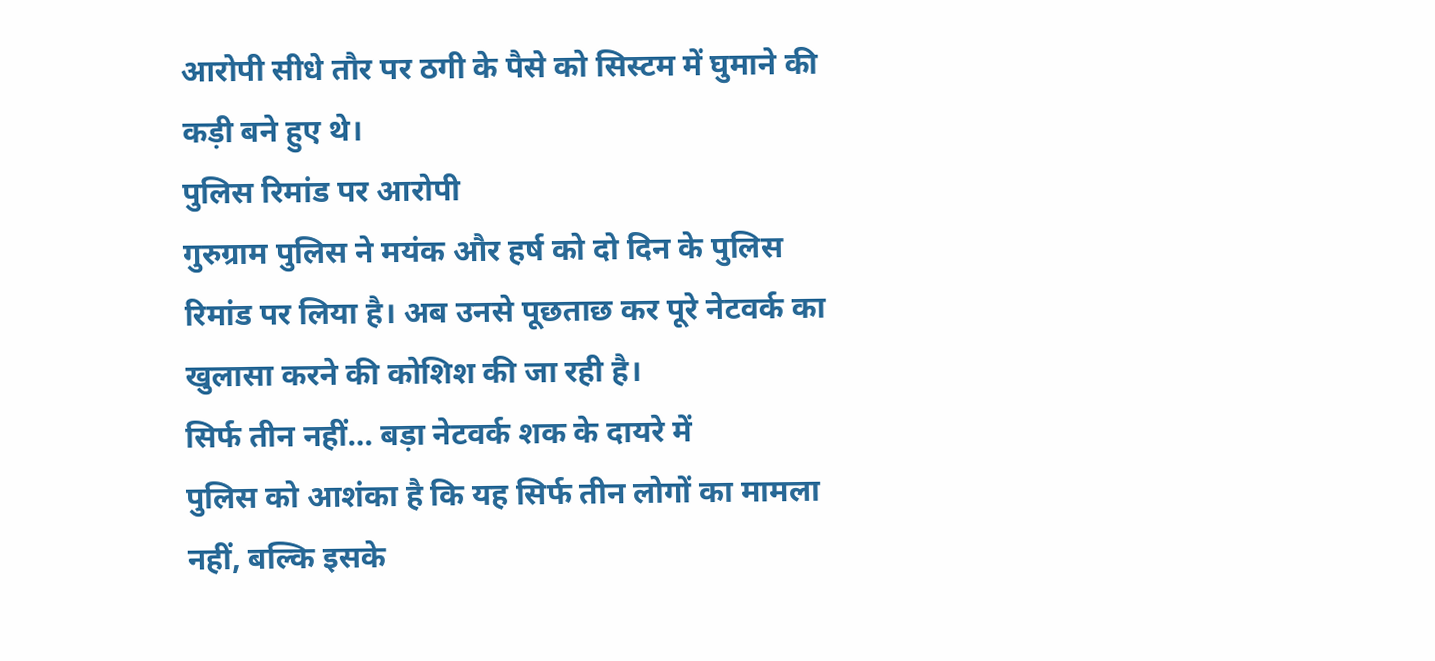आरोपी सीधे तौर पर ठगी के पैसे को सिस्टम में घुमाने की कड़ी बने हुए थे।
पुलिस रिमांड पर आरोपी
गुरुग्राम पुलिस ने मयंक और हर्ष को दो दिन के पुलिस रिमांड पर लिया है। अब उनसे पूछताछ कर पूरे नेटवर्क का खुलासा करने की कोशिश की जा रही है।
सिर्फ तीन नहीं… बड़ा नेटवर्क शक के दायरे में
पुलिस को आशंका है कि यह सिर्फ तीन लोगों का मामला नहीं, बल्कि इसके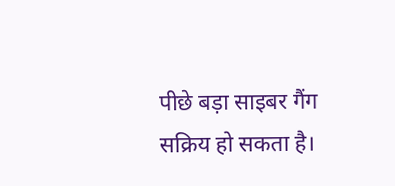पीछे बड़ा साइबर गैंग सक्रिय हो सकता है।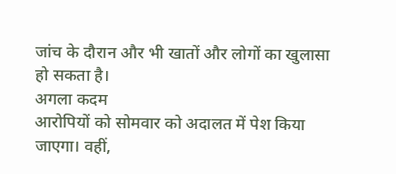जांच के दौरान और भी खातों और लोगों का खुलासा हो सकता है।
अगला कदम
आरोपियों को सोमवार को अदालत में पेश किया जाएगा। वहीं,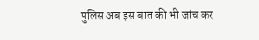पुलिस अब इस बात की भी जांच कर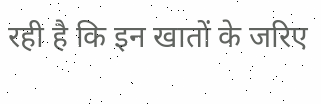रही है कि इन खातों के जरिए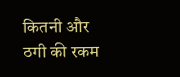कितनी और ठगी की रकम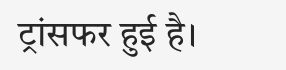ट्रांसफर हुई है।